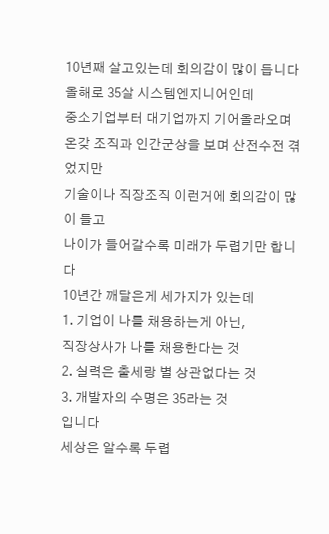10년째 살고있는데 회의감이 많이 듭니다
올해로 35살 시스템엔지니어인데
중소기업부터 대기업까지 기어올라오며
온갖 조직과 인간군상을 보며 산전수전 겪었지만
기술이나 직장조직 이런거에 회의감이 많이 들고
나이가 들어갈수록 미래가 두렵기만 합니다
10년간 깨달은게 세가지가 있는데
1. 기업이 나를 채용하는게 아닌,
직장상사가 나를 채용한다는 것
2. 실력은 출세랑 별 상관없다는 것
3. 개발자의 수명은 35라는 것
입니다
세상은 알수록 두렵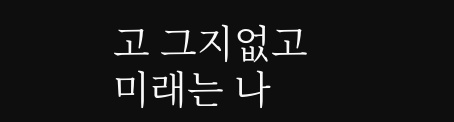고 그지없고
미래는 나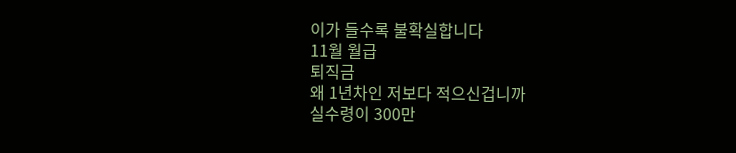이가 들수록 불확실합니다
11월 월급
퇴직금
왜 1년차인 저보다 적으신겁니까
실수령이 300만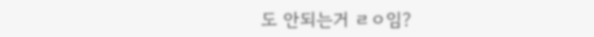도 안되는거 ㄹㅇ임?